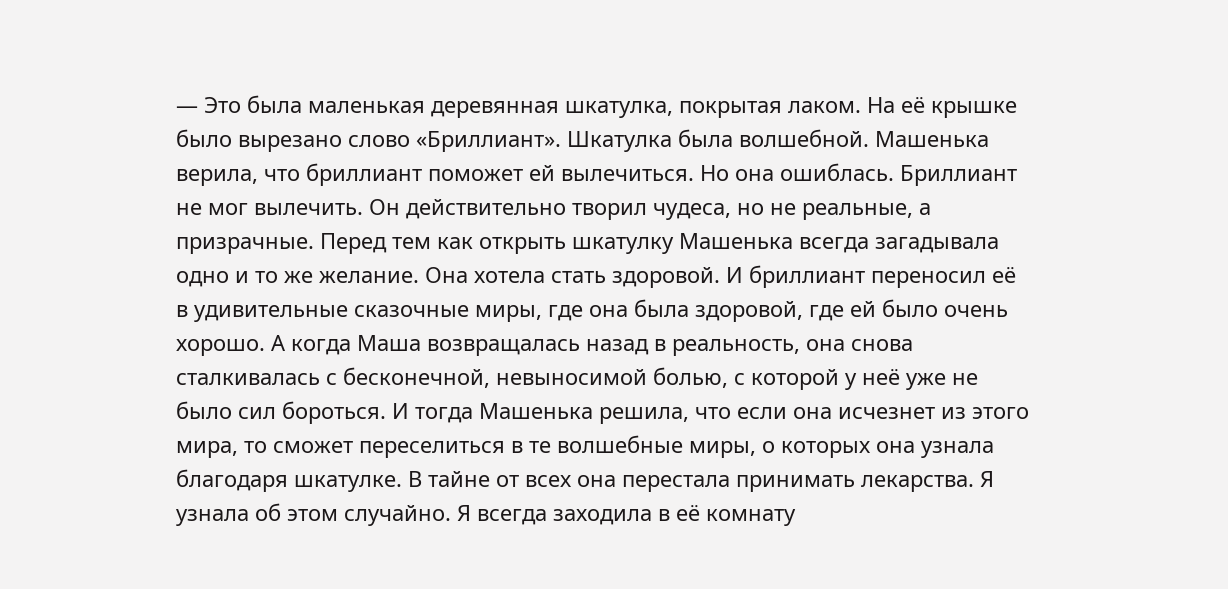— Это была маленькая деревянная шкатулка, покрытая лаком. На её крышке было вырезано слово «Бриллиант». Шкатулка была волшебной. Машенька верила, что бриллиант поможет ей вылечиться. Но она ошиблась. Бриллиант не мог вылечить. Он действительно творил чудеса, но не реальные, а призрачные. Перед тем как открыть шкатулку Машенька всегда загадывала одно и то же желание. Она хотела стать здоровой. И бриллиант переносил её в удивительные сказочные миры, где она была здоровой, где ей было очень хорошо. А когда Маша возвращалась назад в реальность, она снова сталкивалась с бесконечной, невыносимой болью, с которой у неё уже не было сил бороться. И тогда Машенька решила, что если она исчезнет из этого мира, то сможет переселиться в те волшебные миры, о которых она узнала благодаря шкатулке. В тайне от всех она перестала принимать лекарства. Я узнала об этом случайно. Я всегда заходила в её комнату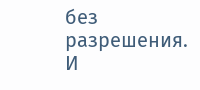без разрешения. И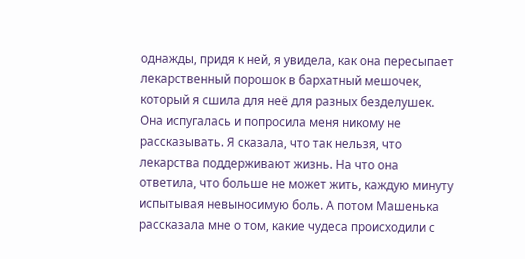однажды, придя к ней, я увидела, как она пересыпает лекарственный порошок в бархатный мешочек, который я сшила для неё для разных безделушек. Она испугалась и попросила меня никому не рассказывать. Я сказала, что так нельзя, что лекарства поддерживают жизнь. На что она ответила, что больше не может жить, каждую минуту испытывая невыносимую боль. А потом Машенька рассказала мне о том, какие чудеса происходили с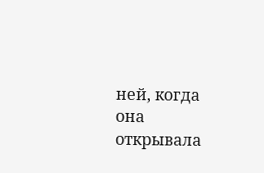ней, когда она открывала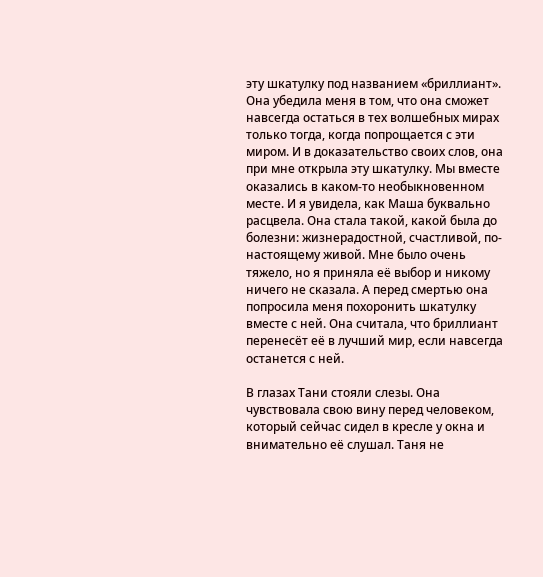эту шкатулку под названием «бриллиант». Она убедила меня в том, что она сможет навсегда остаться в тех волшебных мирах только тогда, когда попрощается с эти миром. И в доказательство своих слов, она при мне открыла эту шкатулку. Мы вместе оказались в каком-то необыкновенном месте. И я увидела, как Маша буквально расцвела. Она стала такой, какой была до болезни: жизнерадостной, счастливой, по-настоящему живой. Мне было очень тяжело, но я приняла её выбор и никому ничего не сказала. А перед смертью она попросила меня похоронить шкатулку вместе с ней. Она считала, что бриллиант перенесёт её в лучший мир, если навсегда останется с ней.

В глазах Тани стояли слезы. Она чувствовала свою вину перед человеком, который сейчас сидел в кресле у окна и внимательно её слушал. Таня не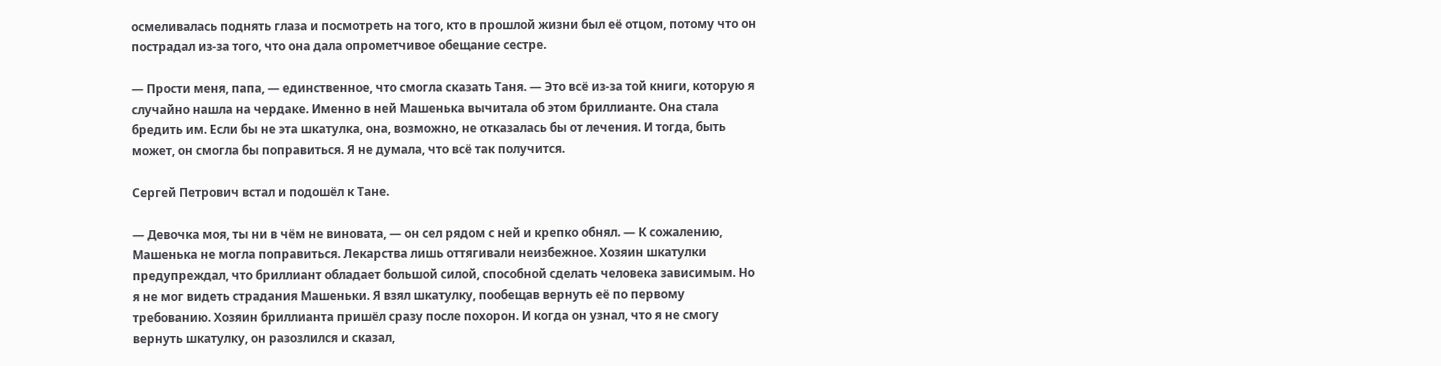осмеливалась поднять глаза и посмотреть на того, кто в прошлой жизни был её отцом, потому что он пострадал из-за того, что она дала опрометчивое обещание сестре.

— Прости меня, папа, — единственное, что смогла сказать Таня. — Это всё из-за той книги, которую я случайно нашла на чердаке. Именно в ней Машенька вычитала об этом бриллианте. Она стала бредить им. Если бы не эта шкатулка, она, возможно, не отказалась бы от лечения. И тогда, быть может, он смогла бы поправиться. Я не думала, что всё так получится.

Сергей Петрович встал и подошёл к Тане.

— Девочка моя, ты ни в чём не виновата, — он сел рядом с ней и крепко обнял. — К сожалению, Машенька не могла поправиться. Лекарства лишь оттягивали неизбежное. Хозяин шкатулки предупреждал, что бриллиант обладает большой силой, способной сделать человека зависимым. Но я не мог видеть страдания Машеньки. Я взял шкатулку, пообещав вернуть её по первому требованию. Хозяин бриллианта пришёл сразу после похорон. И когда он узнал, что я не смогу вернуть шкатулку, он разозлился и сказал,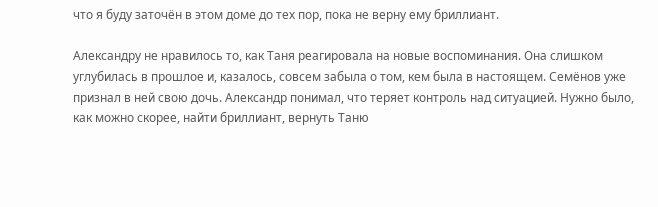что я буду заточён в этом доме до тех пор, пока не верну ему бриллиант.

Александру не нравилось то, как Таня реагировала на новые воспоминания. Она слишком углубилась в прошлое и, казалось, совсем забыла о том, кем была в настоящем. Семёнов уже признал в ней свою дочь. Александр понимал, что теряет контроль над ситуацией. Нужно было, как можно скорее, найти бриллиант, вернуть Таню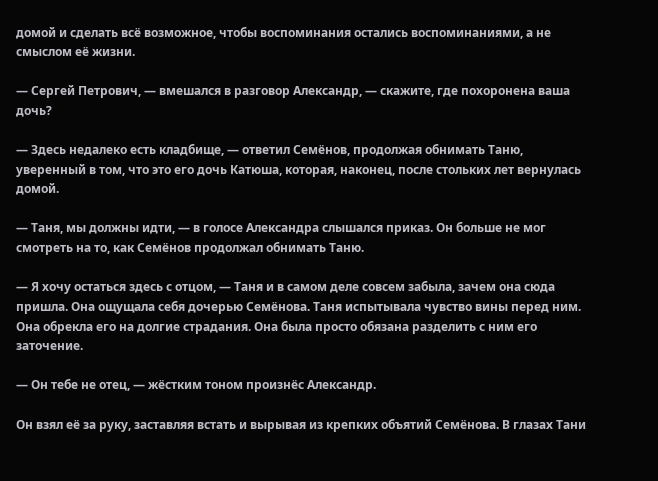домой и сделать всё возможное, чтобы воспоминания остались воспоминаниями, а не смыслом её жизни.

— Сергей Петрович, — вмешался в разговор Александр, — скажите, где похоронена ваша дочь?

— Здесь недалеко есть кладбище, — ответил Семёнов, продолжая обнимать Таню, уверенный в том, что это его дочь Катюша, которая, наконец, после стольких лет вернулась домой.

— Таня, мы должны идти, — в голосе Александра слышался приказ. Он больше не мог смотреть на то, как Семёнов продолжал обнимать Таню.

— Я хочу остаться здесь с отцом, — Таня и в самом деле совсем забыла, зачем она сюда пришла. Она ощущала себя дочерью Семёнова. Таня испытывала чувство вины перед ним. Она обрекла его на долгие страдания. Она была просто обязана разделить с ним его заточение.

— Он тебе не отец, — жёстким тоном произнёс Александр.

Он взял её за руку, заставляя встать и вырывая из крепких объятий Семёнова. В глазах Тани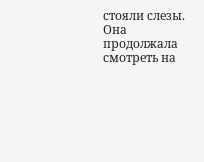стояли слезы. Она продолжала смотреть на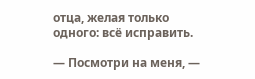отца, желая только одного: всё исправить.

— Посмотри на меня, —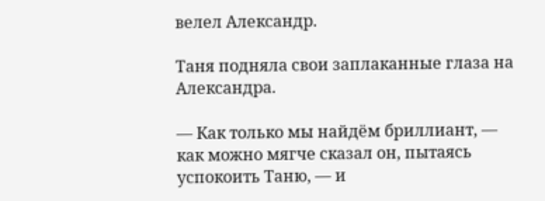велел Александр.

Таня подняла свои заплаканные глаза на Александра.

— Как только мы найдём бриллиант, — как можно мягче сказал он, пытаясь успокоить Таню, — и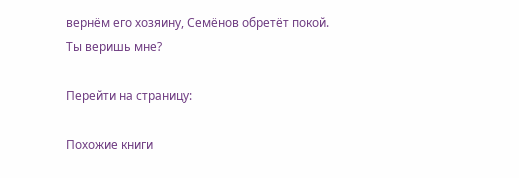вернём его хозяину, Семёнов обретёт покой. Ты веришь мне?

Перейти на страницу:

Похожие книги